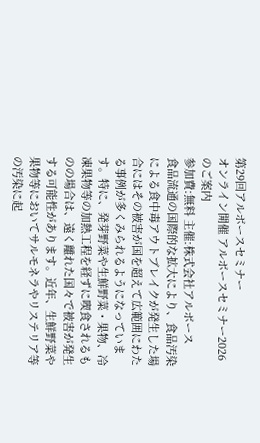第29回アルボースセミナー
オンライン開催 アルボースセミナー2026のご案内
参加費:無料 主催:株式会社アルボース
食品流通の国際的な拡大により、食品汚染による食中毒アウトブレイクが発生した場合にはその被害が国を超えて広範囲にわたる事例が多くみられるようになっています。特に、発芽野菜や生鮮野菜・果物、冷凍果物等の加熱工程を経ずに喫食されるものの場合は、遠く離れた国々で被害が発生する可能性があります。近年、生鮮野菜や果物等においてサルモネラやリステリア等の汚染に起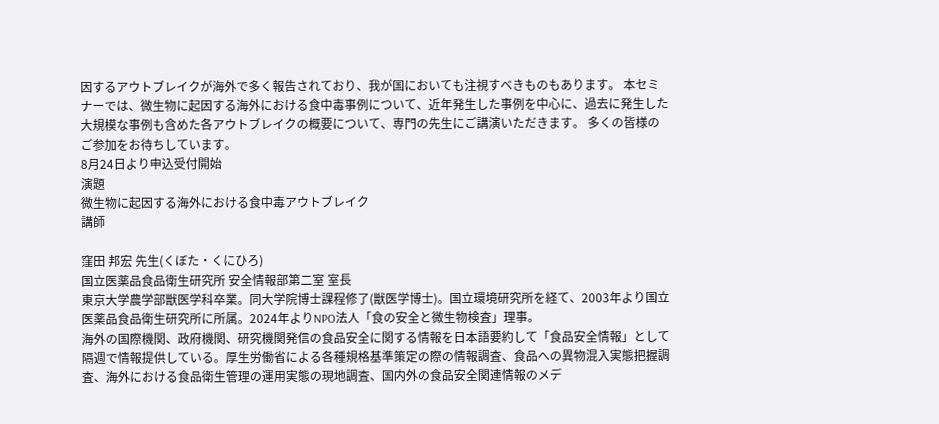因するアウトブレイクが海外で多く報告されており、我が国においても注視すべきものもあります。 本セミナーでは、微生物に起因する海外における食中毒事例について、近年発生した事例を中心に、過去に発生した大規模な事例も含めた各アウトブレイクの概要について、専門の先生にご講演いただきます。 多くの皆様のご参加をお待ちしています。
8月24日より申込受付開始
演題
微生物に起因する海外における食中毒アウトブレイク
講師

窪田 邦宏 先生(くぼた・くにひろ)
国立医薬品食品衛生研究所 安全情報部第二室 室長
東京大学農学部獣医学科卒業。同大学院博士課程修了(獣医学博士)。国立環境研究所を経て、2003年より国立医薬品食品衛生研究所に所属。2024年よりNPO法人「食の安全と微生物検査」理事。
海外の国際機関、政府機関、研究機関発信の食品安全に関する情報を日本語要約して「食品安全情報」として隔週で情報提供している。厚生労働省による各種規格基準策定の際の情報調査、食品への異物混入実態把握調査、海外における食品衛生管理の運用実態の現地調査、国内外の食品安全関連情報のメデ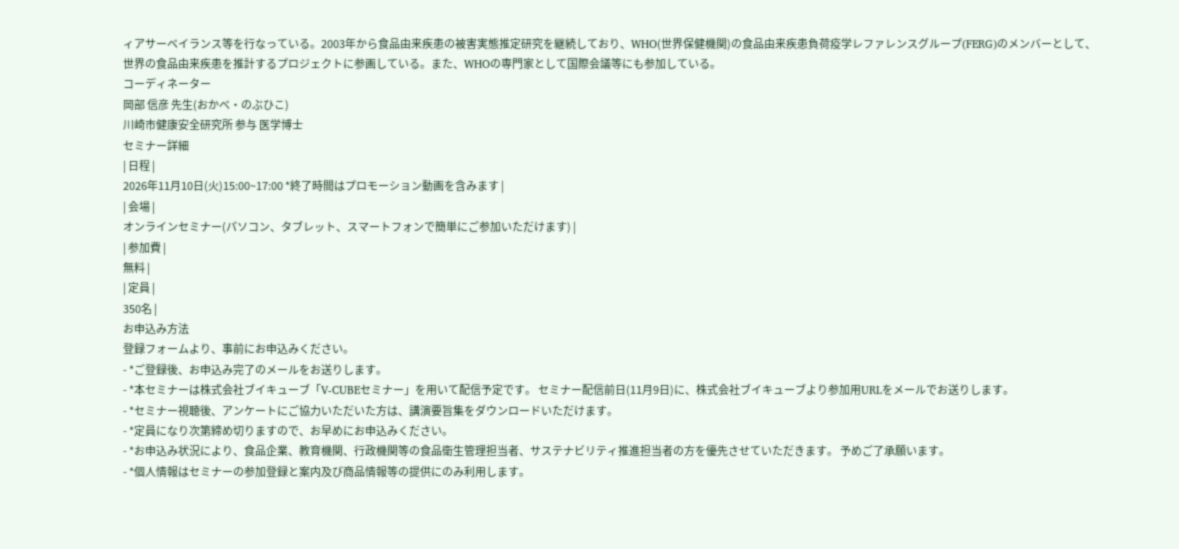ィアサーベイランス等を行なっている。2003年から食品由来疾患の被害実態推定研究を継続しており、WHO(世界保健機関)の食品由来疾患負荷疫学レファレンスグループ(FERG)のメンバーとして、世界の食品由来疾患を推計するプロジェクトに参画している。また、WHOの専門家として国際会議等にも参加している。
コーディネーター
岡部 信彦 先生(おかべ・のぶひこ)
川崎市健康安全研究所 参与 医学博士
セミナー詳細
| 日程 |
2026年11月10日(火)15:00~17:00 *終了時間はプロモーション動画を含みます |
| 会場 |
オンラインセミナー(パソコン、タブレット、スマートフォンで簡単にご参加いただけます) |
| 参加費 |
無料 |
| 定員 |
350名 |
お申込み方法
登録フォームより、事前にお申込みください。
- *ご登録後、お申込み完了のメールをお送りします。
- *本セミナーは株式会社ブイキューブ「V-CUBEセミナー」を用いて配信予定です。 セミナー配信前日(11月9日)に、株式会社ブイキューブより参加用URLをメールでお送りします。
- *セミナー視聴後、アンケートにご協力いただいた方は、講演要旨集をダウンロードいただけます。
- *定員になり次第締め切りますので、お早めにお申込みください。
- *お申込み状況により、食品企業、教育機関、行政機関等の食品衛生管理担当者、サステナビリティ推進担当者の方を優先させていただきます。 予めご了承願います。
- *個人情報はセミナーの参加登録と案内及び商品情報等の提供にのみ利用します。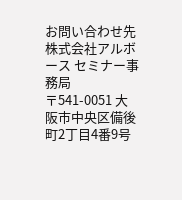お問い合わせ先
株式会社アルボース セミナー事務局
〒541-0051 大阪市中央区備後町2丁目4番9号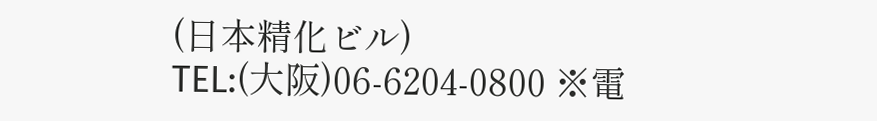(日本精化ビル)
TEL:(大阪)06‐6204‐0800 ※電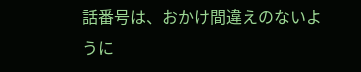話番号は、おかけ間違えのないように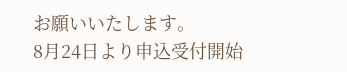お願いいたします。
8月24日より申込受付開始